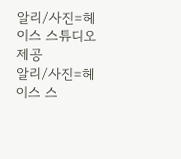알리/사진=헤이스 스튜디오 제공
알리/사진=헤이스 스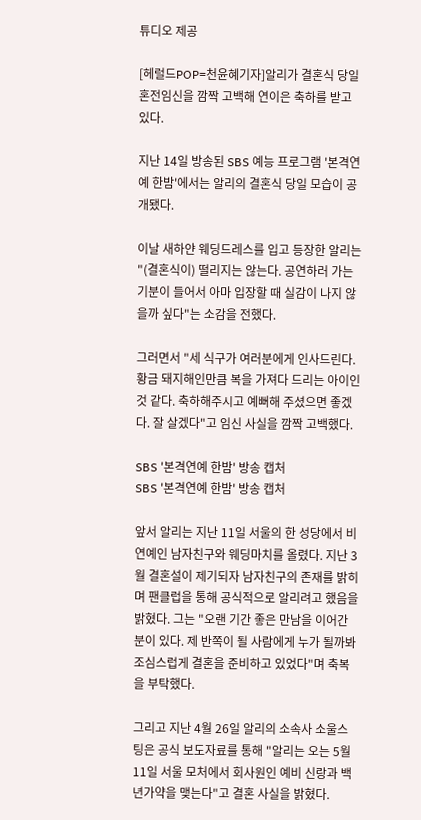튜디오 제공

[헤럴드POP=천윤혜기자]알리가 결혼식 당일 혼전임신을 깜짝 고백해 연이은 축하를 받고 있다.

지난 14일 방송된 SBS 예능 프로그램 '본격연예 한밤'에서는 알리의 결혼식 당일 모습이 공개됐다.

이날 새하얀 웨딩드레스를 입고 등장한 알리는 "(결혼식이) 떨리지는 않는다. 공연하러 가는 기분이 들어서 아마 입장할 때 실감이 나지 않을까 싶다"는 소감을 전했다.

그러면서 "세 식구가 여러분에게 인사드린다. 황금 돼지해인만큼 복을 가져다 드리는 아이인 것 같다. 축하해주시고 예뻐해 주셨으면 좋겠다. 잘 살겠다"고 임신 사실을 깜짝 고백했다.

SBS '본격연예 한밤' 방송 캡처
SBS '본격연예 한밤' 방송 캡처

앞서 알리는 지난 11일 서울의 한 성당에서 비연예인 남자친구와 웨딩마치를 올렸다. 지난 3월 결혼설이 제기되자 남자친구의 존재를 밝히며 팬클럽을 통해 공식적으로 알리려고 했음을 밝혔다. 그는 "오랜 기간 좋은 만남을 이어간 분이 있다. 제 반쪽이 될 사람에게 누가 될까봐 조심스럽게 결혼을 준비하고 있었다"며 축복을 부탁했다.

그리고 지난 4월 26일 알리의 소속사 소울스팅은 공식 보도자료를 통해 "알리는 오는 5월 11일 서울 모처에서 회사원인 예비 신랑과 백년가약을 맺는다"고 결혼 사실을 밝혔다.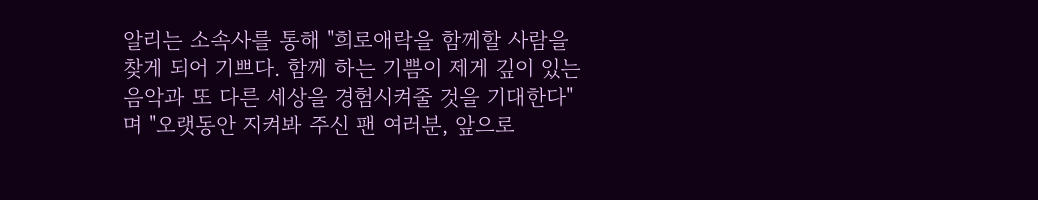알리는 소속사를 통해 "희로애락을 함께할 사람을 찾게 되어 기쁘다. 함께 하는 기쁨이 제게 깊이 있는 음악과 또 다른 세상을 경험시켜줄 것을 기대한다"며 "오랫동안 지켜봐 주신 팬 여러분, 앞으로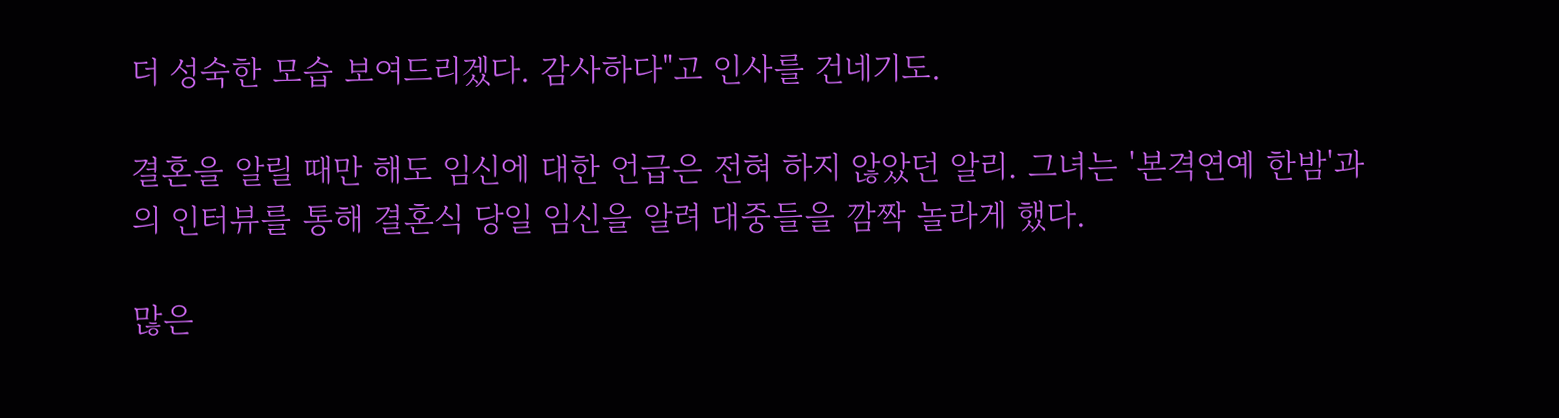더 성숙한 모습 보여드리겠다. 감사하다"고 인사를 건네기도.

결혼을 알릴 때만 해도 임신에 대한 언급은 전혀 하지 않았던 알리. 그녀는 '본격연예 한밤'과의 인터뷰를 통해 결혼식 당일 임신을 알려 대중들을 깜짝 놀라게 했다.

많은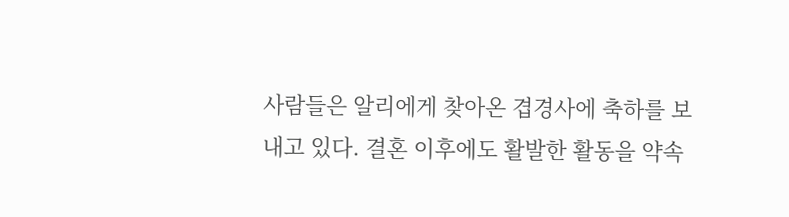사람들은 알리에게 찾아온 겹경사에 축하를 보내고 있다. 결혼 이후에도 활발한 활동을 약속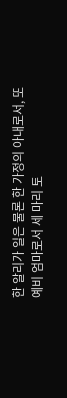한 알리가 일은 물론 한 가정의 아내로서, 또 예비 엄마로서 세 마리 토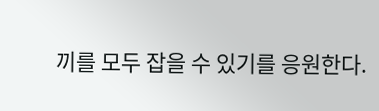끼를 모두 잡을 수 있기를 응원한다.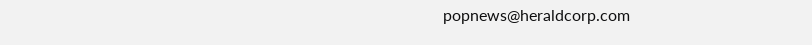popnews@heraldcorp.com